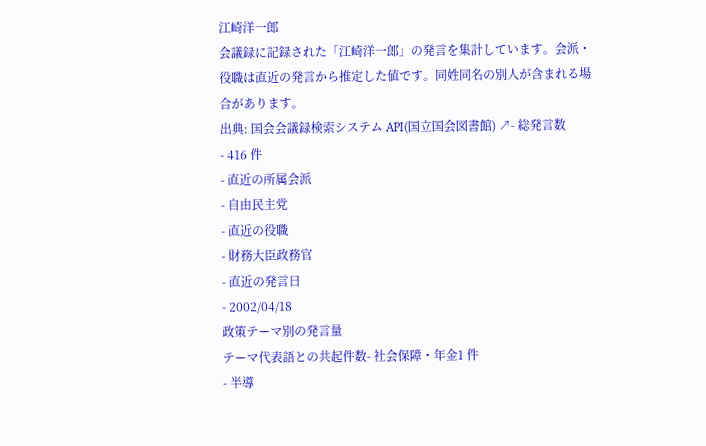江崎洋一郎
会議録に記録された「江崎洋一郎」の発言を集計しています。会派・役職は直近の発言から推定した値です。同姓同名の別人が含まれる場合があります。
出典: 国会会議録検索システム API(国立国会図書館) ↗- 総発言数
- 416 件
- 直近の所属会派
- 自由民主党
- 直近の役職
- 財務大臣政務官
- 直近の発言日
- 2002/04/18
政策テーマ別の発言量
テーマ代表語との共起件数- 社会保障・年金1 件
- 半導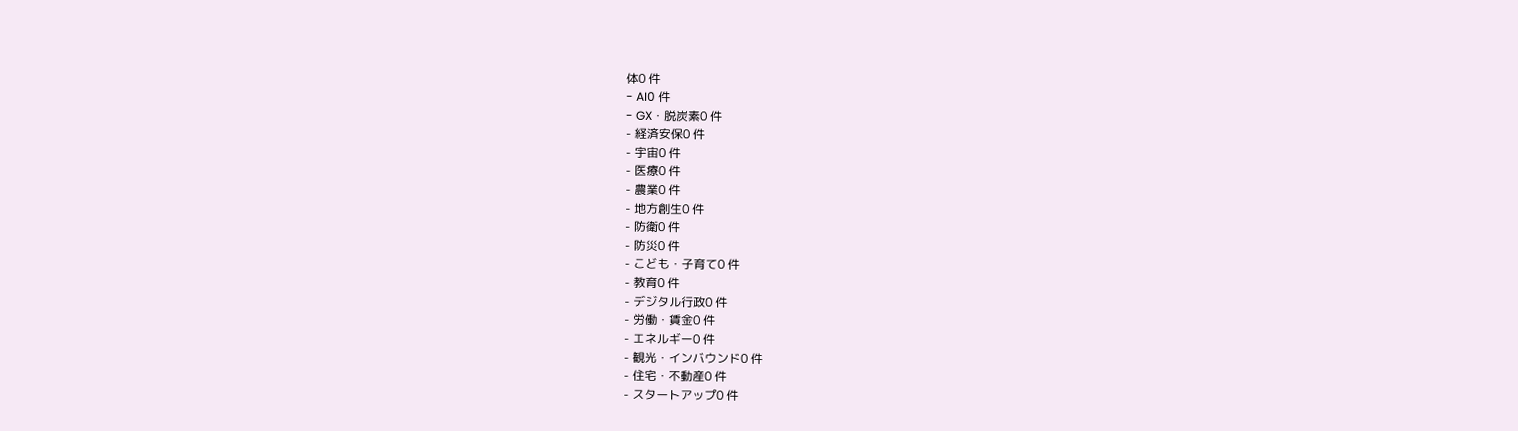体0 件
- AI0 件
- GX・脱炭素0 件
- 経済安保0 件
- 宇宙0 件
- 医療0 件
- 農業0 件
- 地方創生0 件
- 防衛0 件
- 防災0 件
- こども・子育て0 件
- 教育0 件
- デジタル行政0 件
- 労働・賃金0 件
- エネルギー0 件
- 観光・インバウンド0 件
- 住宅・不動産0 件
- スタートアップ0 件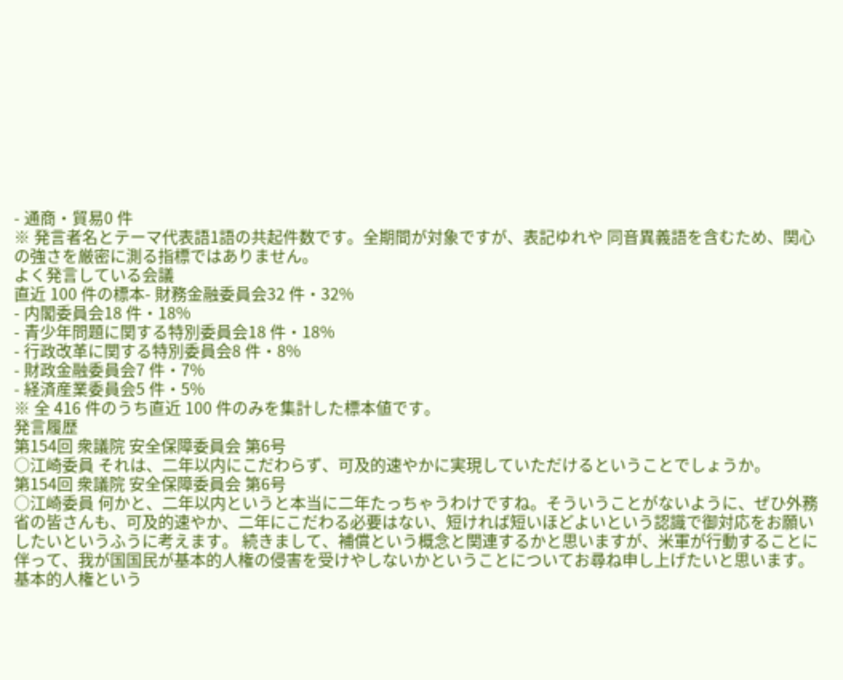- 通商・貿易0 件
※ 発言者名とテーマ代表語1語の共起件数です。全期間が対象ですが、表記ゆれや 同音異義語を含むため、関心の強さを厳密に測る指標ではありません。
よく発言している会議
直近 100 件の標本- 財務金融委員会32 件・32%
- 内閣委員会18 件・18%
- 青少年問題に関する特別委員会18 件・18%
- 行政改革に関する特別委員会8 件・8%
- 財政金融委員会7 件・7%
- 経済産業委員会5 件・5%
※ 全 416 件のうち直近 100 件のみを集計した標本値です。
発言履歴
第154回 衆議院 安全保障委員会 第6号
○江崎委員 それは、二年以内にこだわらず、可及的速やかに実現していただけるということでしょうか。
第154回 衆議院 安全保障委員会 第6号
○江崎委員 何かと、二年以内というと本当に二年たっちゃうわけですね。そういうことがないように、ぜひ外務省の皆さんも、可及的速やか、二年にこだわる必要はない、短ければ短いほどよいという認識で御対応をお願いしたいというふうに考えます。 続きまして、補償という概念と関連するかと思いますが、米軍が行動することに伴って、我が国国民が基本的人権の侵害を受けやしないかということについてお尋ね申し上げたいと思います。 基本的人権という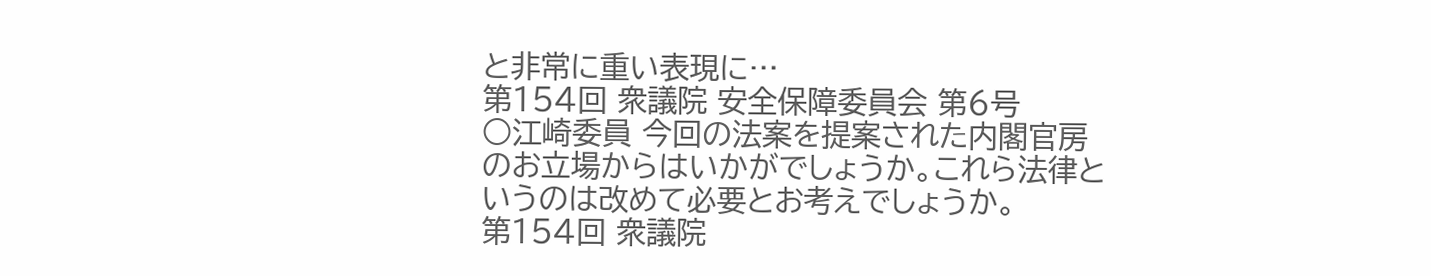と非常に重い表現に…
第154回 衆議院 安全保障委員会 第6号
○江崎委員 今回の法案を提案された内閣官房のお立場からはいかがでしょうか。これら法律というのは改めて必要とお考えでしょうか。
第154回 衆議院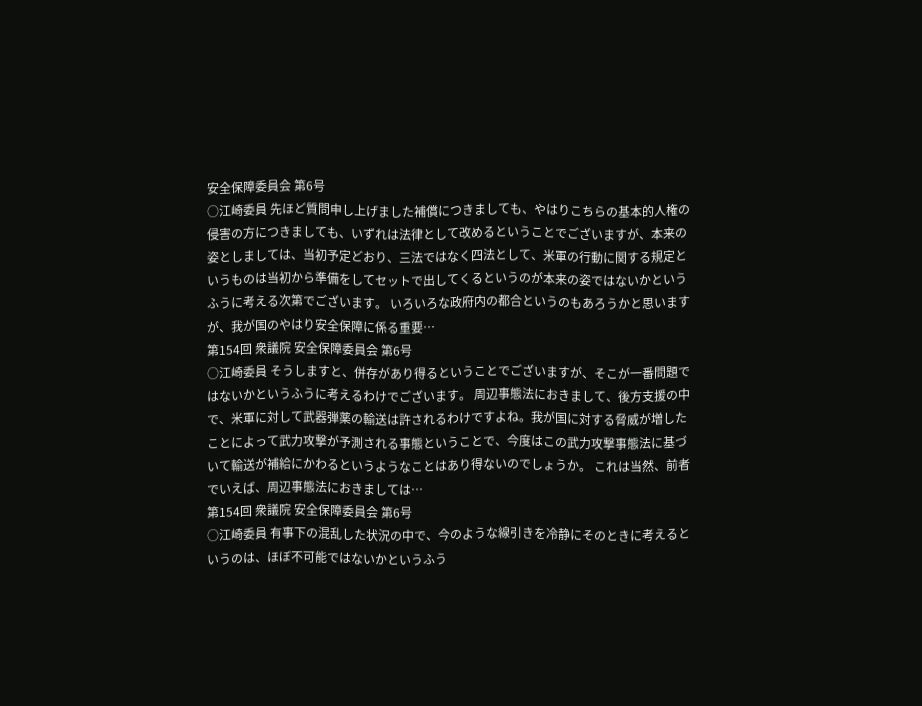安全保障委員会 第6号
○江崎委員 先ほど質問申し上げました補償につきましても、やはりこちらの基本的人権の侵害の方につきましても、いずれは法律として改めるということでございますが、本来の姿としましては、当初予定どおり、三法ではなく四法として、米軍の行動に関する規定というものは当初から準備をしてセットで出してくるというのが本来の姿ではないかというふうに考える次第でございます。 いろいろな政府内の都合というのもあろうかと思いますが、我が国のやはり安全保障に係る重要…
第154回 衆議院 安全保障委員会 第6号
○江崎委員 そうしますと、併存があり得るということでございますが、そこが一番問題ではないかというふうに考えるわけでございます。 周辺事態法におきまして、後方支援の中で、米軍に対して武器弾薬の輸送は許されるわけですよね。我が国に対する脅威が増したことによって武力攻撃が予測される事態ということで、今度はこの武力攻撃事態法に基づいて輸送が補給にかわるというようなことはあり得ないのでしょうか。 これは当然、前者でいえば、周辺事態法におきましては…
第154回 衆議院 安全保障委員会 第6号
○江崎委員 有事下の混乱した状況の中で、今のような線引きを冷静にそのときに考えるというのは、ほぼ不可能ではないかというふう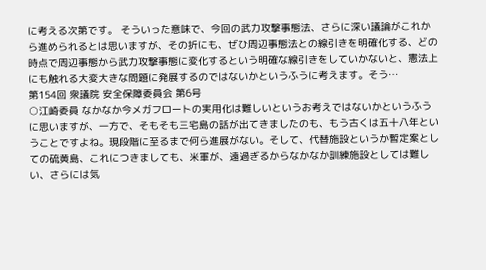に考える次第です。 そういった意味で、今回の武力攻撃事態法、さらに深い議論がこれから進められるとは思いますが、その折にも、ぜひ周辺事態法との線引きを明確化する、どの時点で周辺事態から武力攻撃事態に変化するという明確な線引きをしていかないと、憲法上にも触れる大変大きな問題に発展するのではないかというふうに考えます。そう…
第154回 衆議院 安全保障委員会 第6号
○江崎委員 なかなか今メガフロートの実用化は難しいというお考えではないかというふうに思いますが、一方で、そもそも三宅島の話が出てきましたのも、もう古くは五十八年ということですよね。現段階に至るまで何ら進展がない。そして、代替施設というか暫定案としての硫黄島、これにつきましても、米軍が、遠過ぎるからなかなか訓練施設としては難しい、さらには気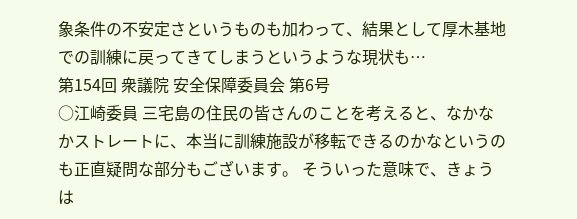象条件の不安定さというものも加わって、結果として厚木基地での訓練に戻ってきてしまうというような現状も…
第154回 衆議院 安全保障委員会 第6号
○江崎委員 三宅島の住民の皆さんのことを考えると、なかなかストレートに、本当に訓練施設が移転できるのかなというのも正直疑問な部分もございます。 そういった意味で、きょうは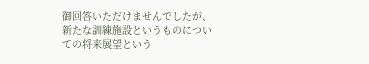御回答いただけませんでしたが、新たな訓練施設というものについての将来展望という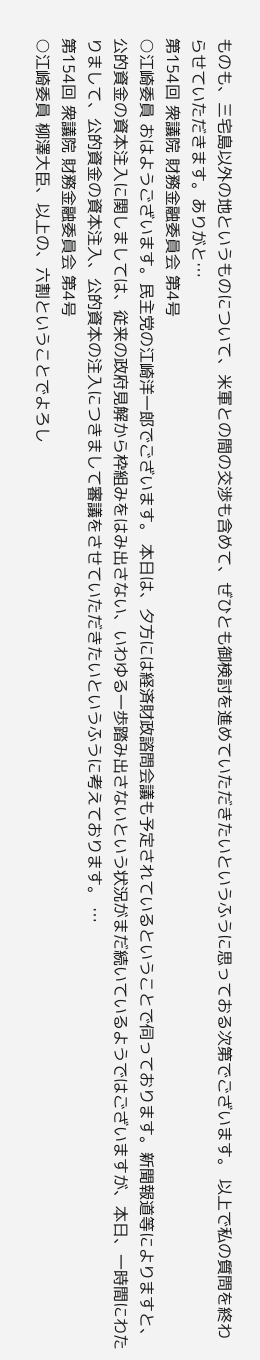ものも、三宅島以外の地というものについて、米軍との間の交渉も含めて、ぜひとも御検討を進めていただきたいというふうに思っておる次第でございます。 以上で私の質問を終わらせていただきます。ありがと…
第154回 衆議院 財務金融委員会 第4号
○江崎委員 おはようございます。民主党の江崎洋一郎でございます。 本日は、夕方には経済財政諮問会議も予定されているということで伺っております。新聞報道等によりますと、公的資金の資本注入に関しましては、従来の政府見解から枠組みをはみ出さない、いわゆる一歩踏み出さないという状況がまだ続いているようではございますが、本日、一時間にわたりまして、公的資金の資本注入、公的資本の注入につきまして審議をさせていただきたいというふうに考えております。 …
第154回 衆議院 財務金融委員会 第4号
○江崎委員 柳澤大臣、以上の、六割ということでよろし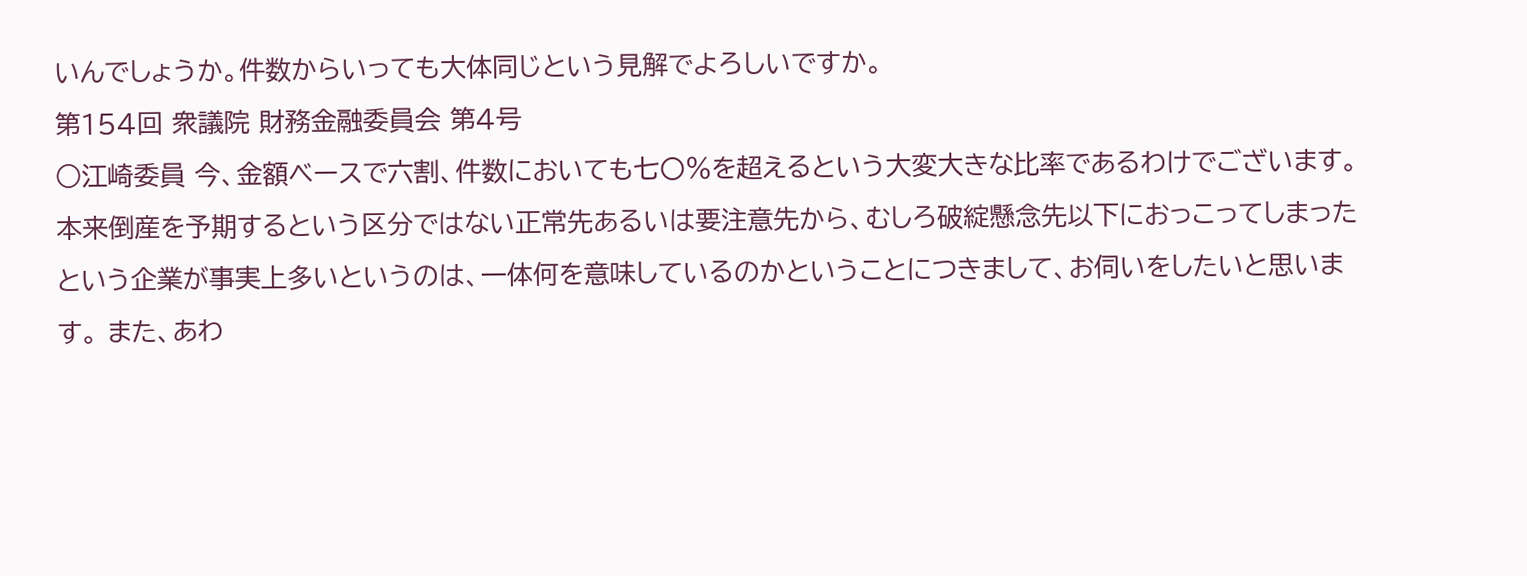いんでしょうか。件数からいっても大体同じという見解でよろしいですか。
第154回 衆議院 財務金融委員会 第4号
○江崎委員 今、金額ベースで六割、件数においても七〇%を超えるという大変大きな比率であるわけでございます。本来倒産を予期するという区分ではない正常先あるいは要注意先から、むしろ破綻懸念先以下におっこってしまったという企業が事実上多いというのは、一体何を意味しているのかということにつきまして、お伺いをしたいと思います。 また、あわ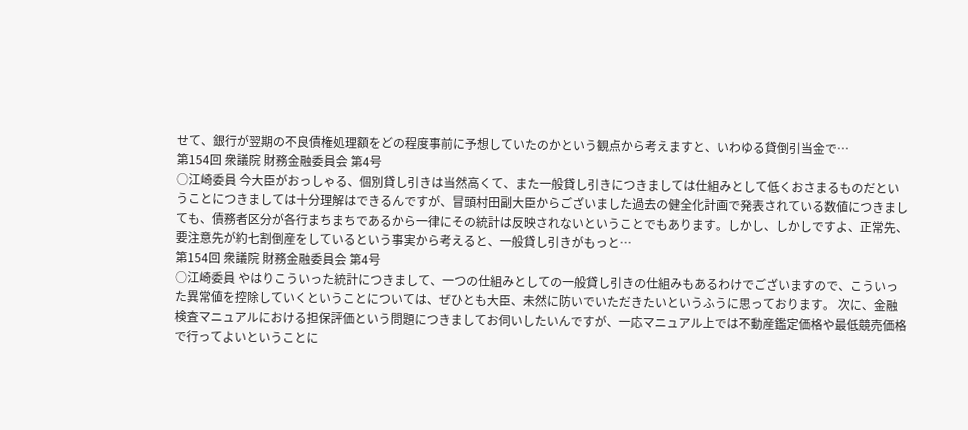せて、銀行が翌期の不良債権処理額をどの程度事前に予想していたのかという観点から考えますと、いわゆる貸倒引当金で…
第154回 衆議院 財務金融委員会 第4号
○江崎委員 今大臣がおっしゃる、個別貸し引きは当然高くて、また一般貸し引きにつきましては仕組みとして低くおさまるものだということにつきましては十分理解はできるんですが、冒頭村田副大臣からございました過去の健全化計画で発表されている数値につきましても、債務者区分が各行まちまちであるから一律にその統計は反映されないということでもあります。しかし、しかしですよ、正常先、要注意先が約七割倒産をしているという事実から考えると、一般貸し引きがもっと…
第154回 衆議院 財務金融委員会 第4号
○江崎委員 やはりこういった統計につきまして、一つの仕組みとしての一般貸し引きの仕組みもあるわけでございますので、こういった異常値を控除していくということについては、ぜひとも大臣、未然に防いでいただきたいというふうに思っております。 次に、金融検査マニュアルにおける担保評価という問題につきましてお伺いしたいんですが、一応マニュアル上では不動産鑑定価格や最低競売価格で行ってよいということに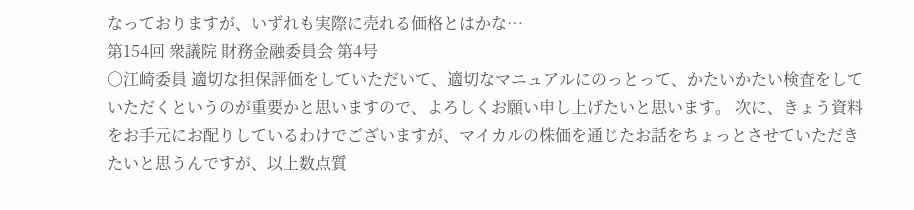なっておりますが、いずれも実際に売れる価格とはかな…
第154回 衆議院 財務金融委員会 第4号
○江崎委員 適切な担保評価をしていただいて、適切なマニュアルにのっとって、かたいかたい検査をしていただくというのが重要かと思いますので、よろしくお願い申し上げたいと思います。 次に、きょう資料をお手元にお配りしているわけでございますが、マイカルの株価を通じたお話をちょっとさせていただきたいと思うんですが、以上数点質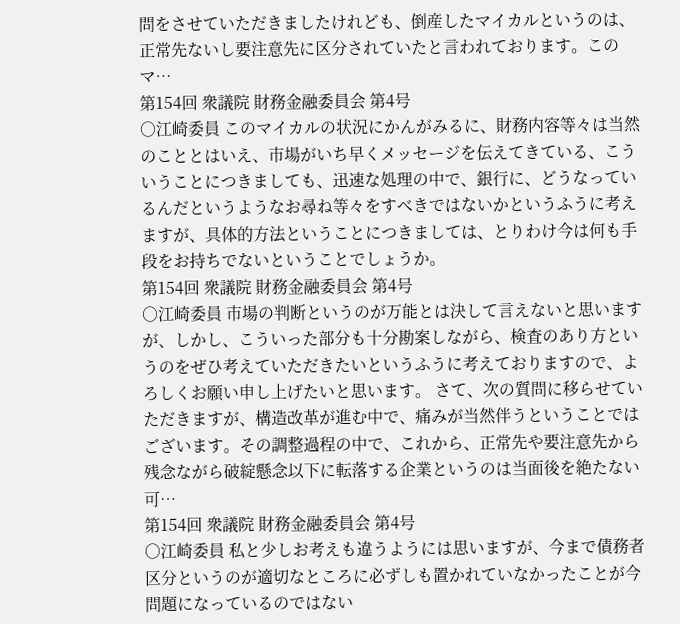問をさせていただきましたけれども、倒産したマイカルというのは、正常先ないし要注意先に区分されていたと言われております。このマ…
第154回 衆議院 財務金融委員会 第4号
○江崎委員 このマイカルの状況にかんがみるに、財務内容等々は当然のこととはいえ、市場がいち早くメッセージを伝えてきている、こういうことにつきましても、迅速な処理の中で、銀行に、どうなっているんだというようなお尋ね等々をすべきではないかというふうに考えますが、具体的方法ということにつきましては、とりわけ今は何も手段をお持ちでないということでしょうか。
第154回 衆議院 財務金融委員会 第4号
○江崎委員 市場の判断というのが万能とは決して言えないと思いますが、しかし、こういった部分も十分勘案しながら、検査のあり方というのをぜひ考えていただきたいというふうに考えておりますので、よろしくお願い申し上げたいと思います。 さて、次の質問に移らせていただきますが、構造改革が進む中で、痛みが当然伴うということではございます。その調整過程の中で、これから、正常先や要注意先から残念ながら破綻懸念以下に転落する企業というのは当面後を絶たない可…
第154回 衆議院 財務金融委員会 第4号
○江崎委員 私と少しお考えも違うようには思いますが、今まで債務者区分というのが適切なところに必ずしも置かれていなかったことが今問題になっているのではない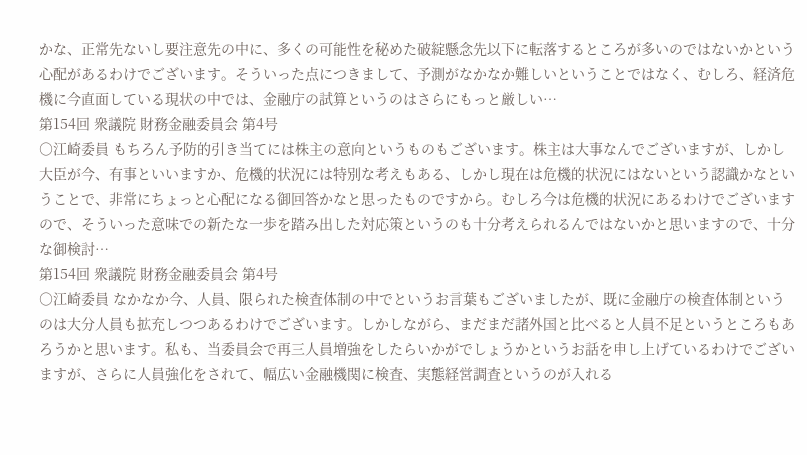かな、正常先ないし要注意先の中に、多くの可能性を秘めた破綻懸念先以下に転落するところが多いのではないかという心配があるわけでございます。そういった点につきまして、予測がなかなか難しいということではなく、むしろ、経済危機に今直面している現状の中では、金融庁の試算というのはさらにもっと厳しい…
第154回 衆議院 財務金融委員会 第4号
○江崎委員 もちろん予防的引き当てには株主の意向というものもございます。株主は大事なんでございますが、しかし大臣が今、有事といいますか、危機的状況には特別な考えもある、しかし現在は危機的状況にはないという認識かなということで、非常にちょっと心配になる御回答かなと思ったものですから。むしろ今は危機的状況にあるわけでございますので、そういった意味での新たな一歩を踏み出した対応策というのも十分考えられるんではないかと思いますので、十分な御検討…
第154回 衆議院 財務金融委員会 第4号
○江崎委員 なかなか今、人員、限られた検査体制の中でというお言葉もございましたが、既に金融庁の検査体制というのは大分人員も拡充しつつあるわけでございます。しかしながら、まだまだ諸外国と比べると人員不足というところもあろうかと思います。私も、当委員会で再三人員増強をしたらいかがでしょうかというお話を申し上げているわけでございますが、さらに人員強化をされて、幅広い金融機関に検査、実態経営調査というのが入れる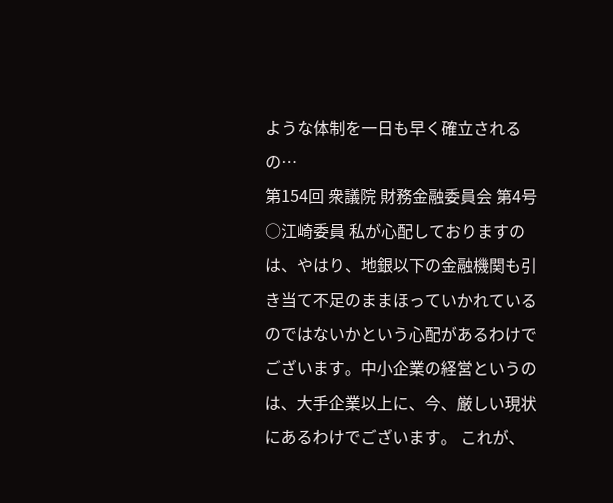ような体制を一日も早く確立されるの…
第154回 衆議院 財務金融委員会 第4号
○江崎委員 私が心配しておりますのは、やはり、地銀以下の金融機関も引き当て不足のままほっていかれているのではないかという心配があるわけでございます。中小企業の経営というのは、大手企業以上に、今、厳しい現状にあるわけでございます。 これが、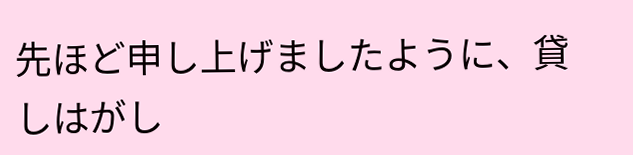先ほど申し上げましたように、貸しはがし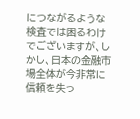につながるような検査では困るわけでございますが、しかし、日本の金融市場全体が今非常に信頼を失っ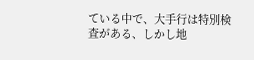ている中で、大手行は特別検査がある、しかし地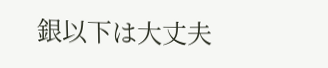銀以下は大丈夫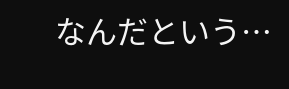なんだという…